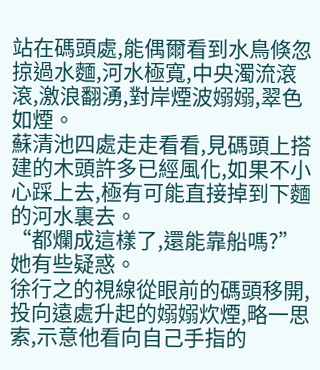站在碼頭處,能偶爾看到水鳥倏忽掠過水麵,河水極寬,中央濁流滾滾,激浪翻湧,對岸煙波嫋嫋,翠色如煙。
蘇清池四處走走看看,見碼頭上搭建的木頭許多已經風化,如果不小心踩上去,極有可能直接掉到下麵的河水裏去。
“都爛成這樣了,還能靠船嗎?”她有些疑惑。
徐行之的視線從眼前的碼頭移開,投向遠處升起的嫋嫋炊煙,略一思索,示意他看向自己手指的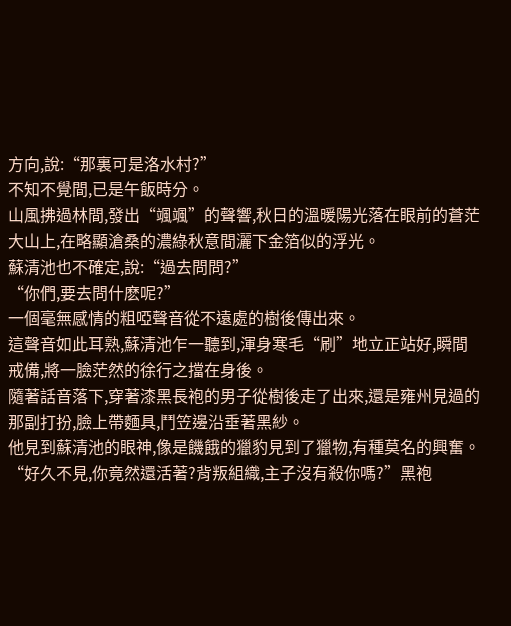方向,說:“那裏可是洛水村?”
不知不覺間,已是午飯時分。
山風拂過林間,發出“颯颯”的聲響,秋日的溫暖陽光落在眼前的蒼茫大山上,在略顯滄桑的濃綠秋意間灑下金箔似的浮光。
蘇清池也不確定,說:“過去問問?”
“你們,要去問什麽呢?”
一個毫無感情的粗啞聲音從不遠處的樹後傳出來。
這聲音如此耳熟,蘇清池乍一聽到,渾身寒毛“刷”地立正站好,瞬間戒備,將一臉茫然的徐行之擋在身後。
隨著話音落下,穿著漆黑長袍的男子從樹後走了出來,還是雍州見過的那副打扮,臉上帶麵具,鬥笠邊沿垂著黑紗。
他見到蘇清池的眼神,像是饑餓的獵豹見到了獵物,有種莫名的興奮。
“好久不見,你竟然還活著?背叛組織,主子沒有殺你嗎?”黑袍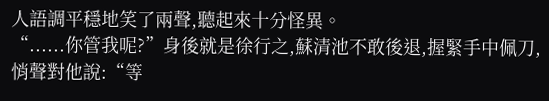人語調平穩地笑了兩聲,聽起來十分怪異。
“......你管我呢?”身後就是徐行之,蘇清池不敢後退,握緊手中佩刀,悄聲對他說:“等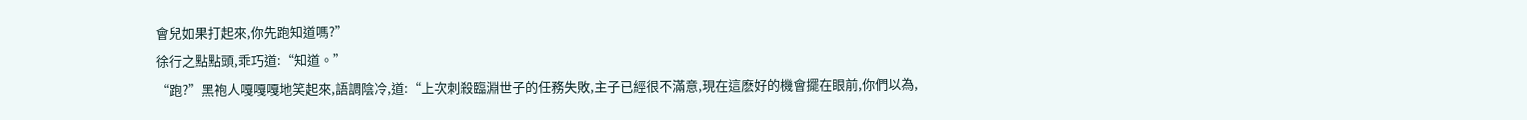會兒如果打起來,你先跑知道嗎?”
徐行之點點頭,乖巧道:“知道。”
“跑?”黑袍人嘎嘎嘎地笑起來,語調陰冷,道:“上次刺殺臨淵世子的任務失敗,主子已經很不滿意,現在這麽好的機會擺在眼前,你們以為,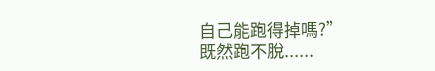自己能跑得掉嗎?”
既然跑不脫......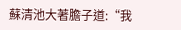蘇清池大著膽子道:“我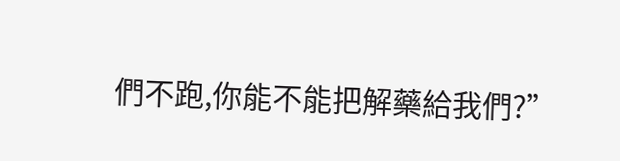們不跑,你能不能把解藥給我們?”